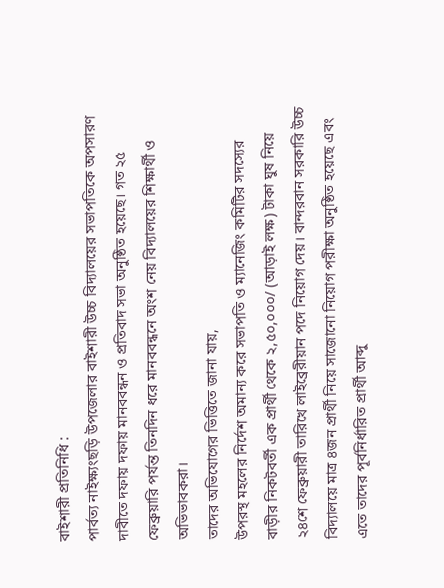বাইশারী প্রতিনিধি :
পার্বত্য নাইক্ষ্যংছড়ি উপজেলার বাইশারী উচ্চ বিদ্যালয়ের সভাপতিকে অপসারণ দাবীতে দফায় দফায় মানববন্ধন ও প্রতিবাদ সভা অনুষ্ঠিত হয়েছে। গত ২৫ ফেব্রুয়ারি পর্যন্ত তিনদিন ধরে মানববন্ধনে অংশ নেয় বিদ্যালয়ের শিক্ষার্থী ও অভিভাবকরা।
তাদের অভিযোগের ভিত্তিতে জানা যায়,
উপরস্থ মহলের নির্দেশ অমান্য করে সভাপতি ও ম্যানেজিং কমিটির সদস্যের বাড়ীর নিকটবর্তী এক প্রার্থী থেকে ২,৫০,০০০/ (আড়াই লক্ষ) টাকা ঘুষ নিয়ে ২৪শে ফেব্রুয়ারী তারিখে লাইব্রেরীয়ান পদে নিয়োগ দেয়। বান্দরবান সরকারি উচ্চ বিদ্যালয়ে মাত্র ৪জন প্রার্থী নিয়ে সাজোনো নিয়োগ পরীক্ষা অনুষ্ঠিত হয়েছে এবং এতে তাদের পূর্বনির্ধারিত প্রার্থী আব্দু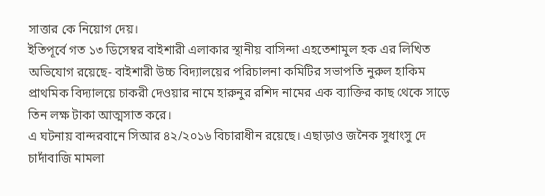সাত্তার কে নিয়োগ দেয়।
ইতিপূর্বে গত ১৩ ডিসেম্বর বাইশারী এলাকার স্থানীয় বাসিন্দা এহতেশামুল হক এর লিখিত অভিযোগ রয়েছে- বাইশারী উচ্চ বিদ্যালয়ের পরিচালনা কমিটির সভাপতি নুরুল হাকিম প্রাথমিক বিদ্যালয়ে চাকরী দেওয়ার নামে হারুনুর রশিদ নামের এক ব্যাক্তির কাছ থেকে সাড়ে তিন লক্ষ টাকা আত্মসাত করে।
এ ঘটনায় বান্দরবানে সিআর ৪২/২০১৬ বিচারাধীন রয়েছে। এছাড়াও জনৈক সুধাংসু দে চাদাঁবাজি মামলা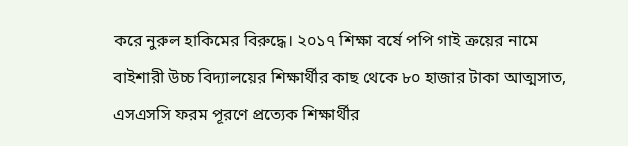করে নুরুল হাকিমের বিরুদ্ধে। ২০১৭ শিক্ষা বর্ষে পপি গাই ক্রয়ের নামে বাইশারী উচ্চ বিদ্যালয়ের শিক্ষার্থীর কাছ থেকে ৮০ হাজার টাকা আত্মসাত, এসএসসি ফরম পূরণে প্রত্যেক শিক্ষার্থীর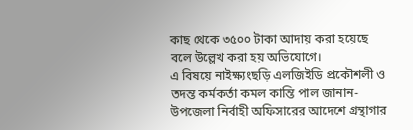কাছ থেকে ৩৫০০ টাকা আদায় করা হয়েছে বলে উল্লেখ করা হয় অভিযোগে।
এ বিষয়ে নাইক্ষ্যংছড়ি এলজিইডি প্রকৌশলী ও তদন্ত কর্মকর্তা কমল কান্তি পাল জানান- উপজেলা নির্বাহী অফিসারের আদেশে গ্রন্থাগার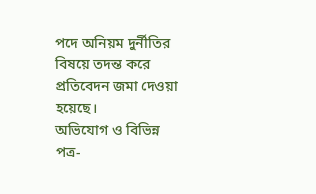পদে অনিয়ম দুর্নীতির বিষয়ে তদন্ত করে প্রতিবেদন জমা দেওয়া হয়েছে।
অভিযোগ ও বিভিন্ন পত্র-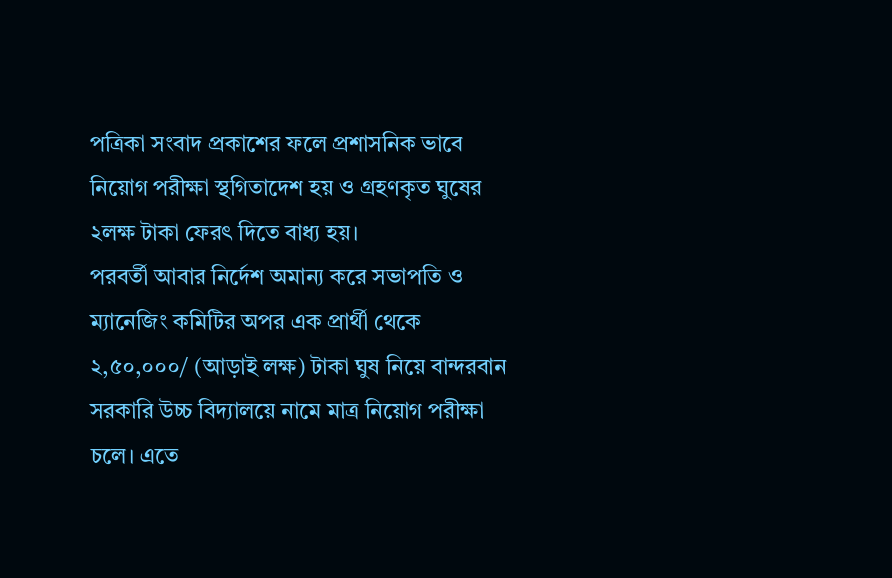পত্রিকা সংবাদ প্রকাশের ফলে প্রশাসনিক ভাবে নিয়োগ পরীক্ষা স্থগিতাদেশ হয় ও গ্রহণকৃত ঘুষের ২লক্ষ টাকা ফেরৎ দিতে বাধ্য হয়।
পরবর্তী আবার নির্দেশ অমান্য করে সভাপতি ও ম্যানেজিং কমিটির অপর এক প্রার্থী থেকে ২,৫০,০০০/ (আড়াই লক্ষ) টাকা ঘুষ নিয়ে বান্দরবান সরকারি উচ্চ বিদ্যালয়ে নামে মাত্র নিয়োগ পরীক্ষা চলে। এতে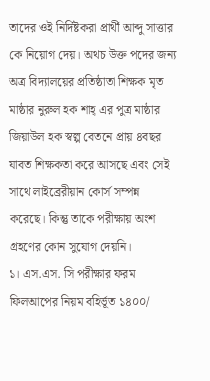তাদের ওই নির্দিষ্টকরা প্রার্থী আব্দু সাত্তার কে নিয়োগ দেয়। অথচ উক্ত পদের জন্য অত্র বিদ্যালয়ের প্রতিষ্ঠাতা শিক্ষক মৃত মাষ্ঠার নুরুল হক শাহ্ এর পুত্র মাষ্ঠার জিয়াউল হক স্বল্প বেতনে প্রায় ৪বছর যাবত শিক্ষকতা করে আসছে এবং সেই সাথে লাইব্রেরীয়ান কোর্স সম্পন্ন করেছে। কিন্তু তাকে পরীক্ষায় অংশ গ্রহণের কোন সুযোগ দেয়নি।
১। এস.এস. সি পরীক্ষার ফরম ফিলআপের নিয়ম বহির্ভূত ১৪০০/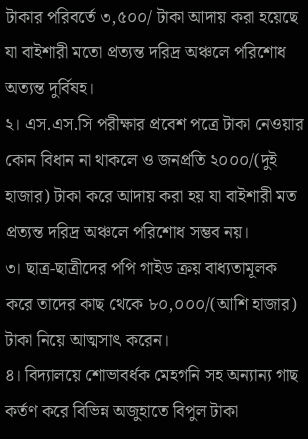টাকার পরিবর্তে ৩,৫০০/ টাকা আদায় করা হয়েছে যা বাইশারী মতো প্রত্যন্ত দরিদ্র অঞ্চলে পরিশোধ অত্যন্ত দুর্বিষহ।
২। এস.এস.সি পরীক্ষার প্রবেশ পত্রে টাকা নেওয়ার কোন বিধান না থাকলে ও জনপ্রতি ২০০০/(দুই হাজার) টাকা করে আদায় করা হয় যা বাইশারী মত প্রত্যন্ত দরিদ্র অঞ্চলে পরিশোধ সম্ভব নয়।
৩। ছাত্র-ছাত্রীদের পপি গাইড ক্রয় বাধ্যতামূলক করে তাদের কাছ থেকে ৮০,০০০/(আশি হাজার) টাকা নিয়ে আত্মসাৎ করেন।
৪। বিদ্যালয়ে শোভাবর্ধক মেহগনি সহ অন্যান্য গাছ কর্তণ করে বিভিন্ন অজুহাতে বিপুল টাকা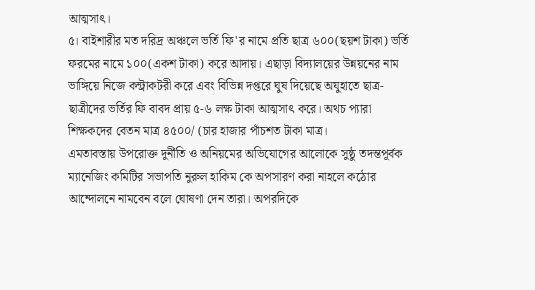আত্মসাৎ।
৫। বাইশারীর মত দরিদ্র অঞ্চলে ভর্তি ফি'র নামে প্রতি ছাত্র ৬০০(ছয়শ টাকা) ভর্তি ফরমের নামে ১০০(একশ টাকা) করে আদায়। এছাড়া বিদ্যালয়ের উন্নয়নের নাম ভাঙ্গিয়ে নিজে কন্ট্রাকটরী করে এবং বিভিন্ন দপ্তরে ঘুষ দিয়েছে অযুহাতে ছাত্র-ছাত্রীদের ভর্তির ফি বাবদ প্রায় ৫-৬ লক্ষ টাকা আত্মসাৎ করে। অথচ প্যারা শিক্ষকদের বেতন মাত্র ৪৫০০/ (চার হাজার পাঁচশত টাকা মাত্র।
এমতাবস্তায় উপরোক্ত দুর্নীতি ও অনিয়মের অভিযোগের আলোকে সুষ্ঠু তদন্তপূর্বক ম্যানেজিং কমিটির সভাপতি নুরুল হাকিম কে অপসারণ করা নাহলে কঠোর আন্দোলনে নামবেন বলে ঘোষণা দেন তারা। অপরদিকে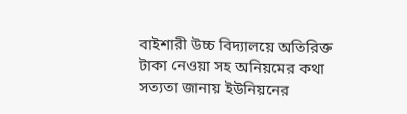বাইশারী উচ্চ বিদ্যালয়ে অতিরিক্ত টাকা নেওয়া সহ অনিয়মের কথা সত্যতা জানায় ইউনিয়নের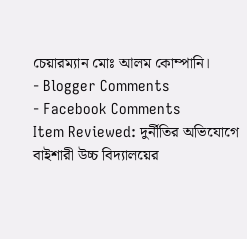চেয়ারম্যান মোঃ আলম কোম্পানি।
- Blogger Comments
- Facebook Comments
Item Reviewed: দুর্নীতির অভিযোগে বাইশারী উচ্চ বিদ্যালয়ের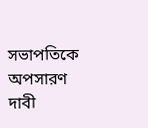সভাপতিকে অপসারণ দাবী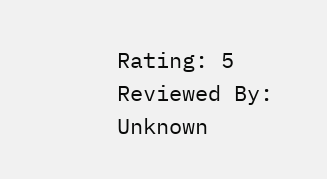Rating: 5
Reviewed By: Unknown